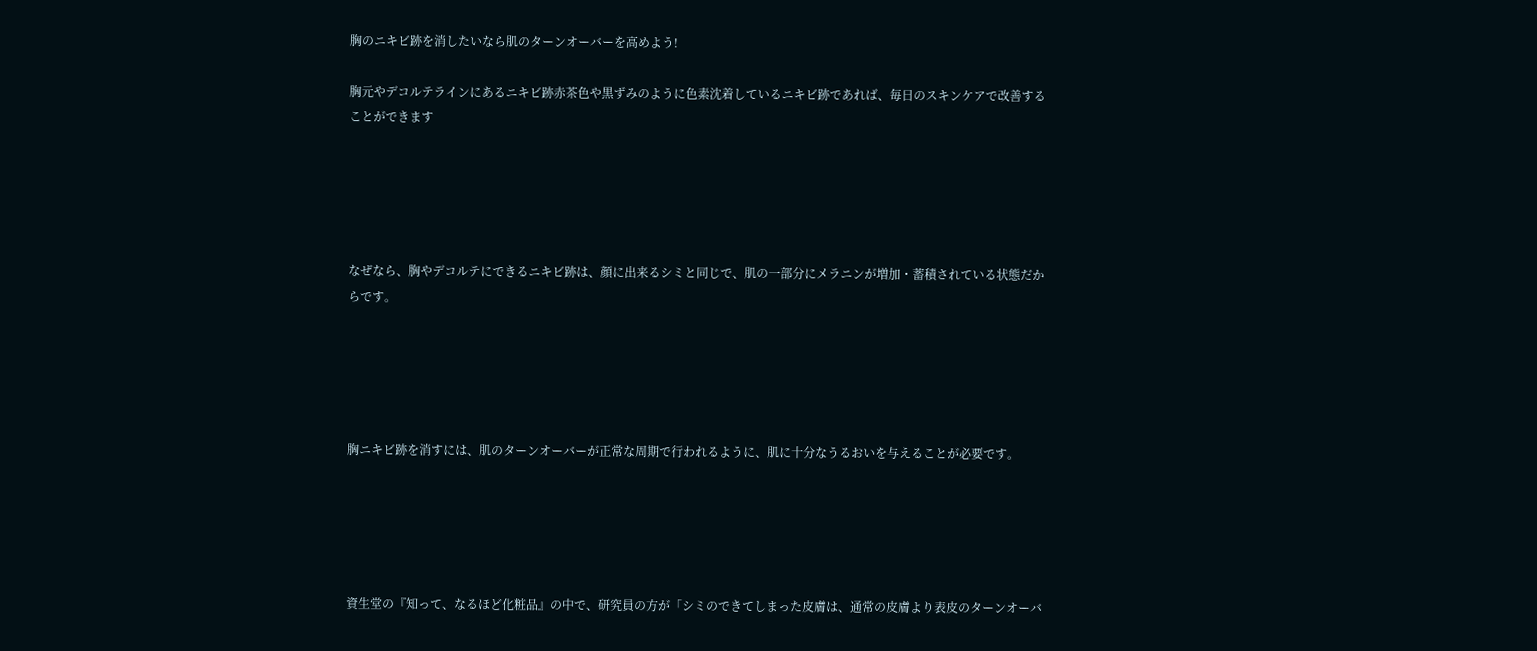胸のニキビ跡を消したいなら肌のターンオーバーを高めよう!

胸元やデコルテラインにあるニキビ跡赤茶色や黒ずみのように色素沈着しているニキビ跡であれば、毎日のスキンケアで改善することができます





なぜなら、胸やデコルテにできるニキビ跡は、顔に出来るシミと同じで、肌の一部分にメラニンが増加・蓄積されている状態だからです。





胸ニキビ跡を消すには、肌のターンオーバーが正常な周期で行われるように、肌に十分なうるおいを与えることが必要です。





資生堂の『知って、なるほど化粧品』の中で、研究員の方が「シミのできてしまった皮膚は、通常の皮膚より表皮のターンオーバ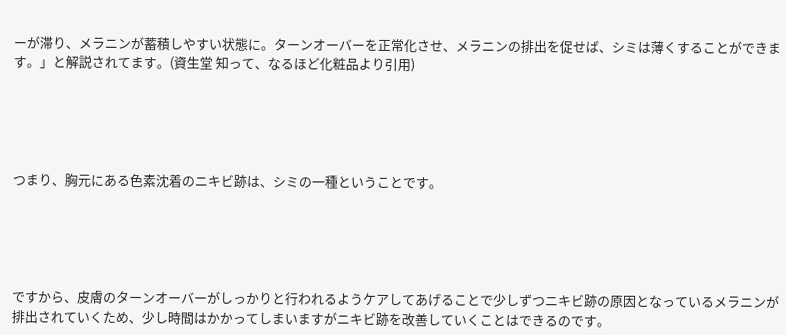ーが滞り、メラニンが蓄積しやすい状態に。ターンオーバーを正常化させ、メラニンの排出を促せば、シミは薄くすることができます。」と解説されてます。(資生堂 知って、なるほど化粧品より引用)





つまり、胸元にある色素沈着のニキビ跡は、シミの一種ということです。





ですから、皮膚のターンオーバーがしっかりと行われるようケアしてあげることで少しずつニキビ跡の原因となっているメラニンが排出されていくため、少し時間はかかってしまいますがニキビ跡を改善していくことはできるのです。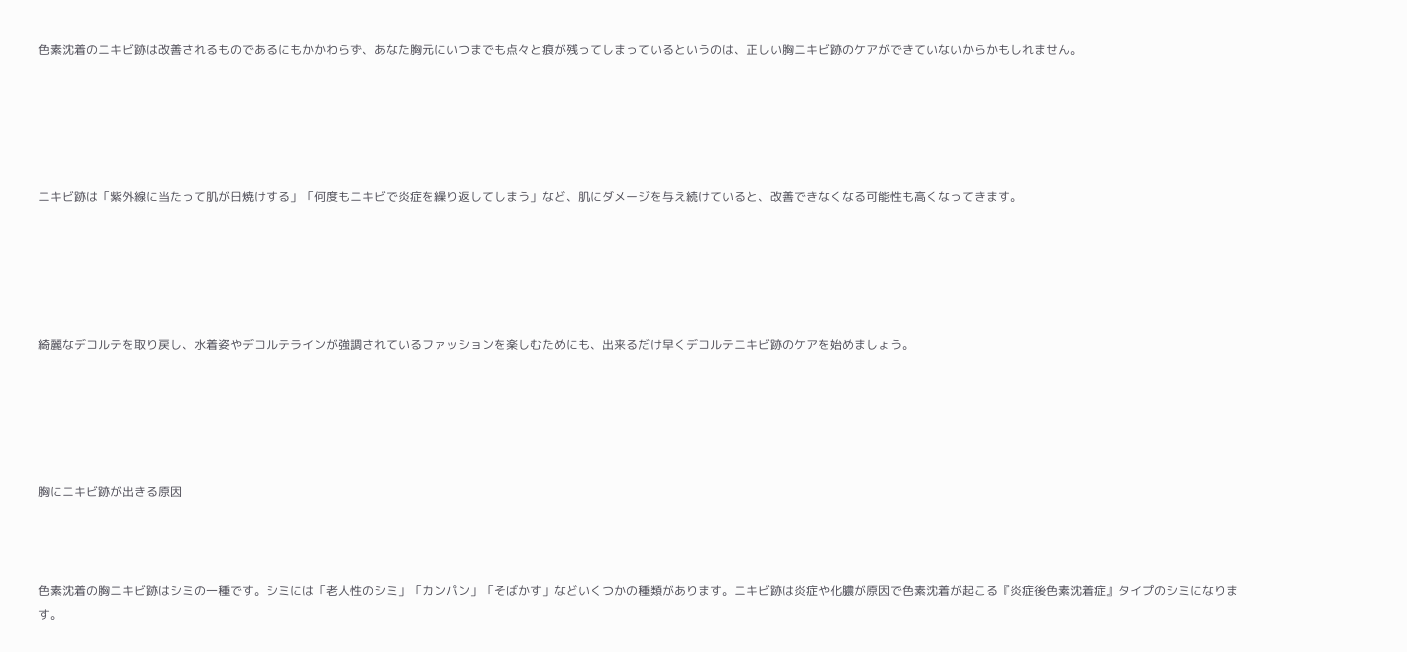色素沈着のニキビ跡は改善されるものであるにもかかわらず、あなた胸元にいつまでも点々と痕が残ってしまっているというのは、正しい胸ニキビ跡のケアができていないからかもしれません。





ニキビ跡は「紫外線に当たって肌が日焼けする」「何度もニキビで炎症を繰り返してしまう」など、肌にダメージを与え続けていると、改善できなくなる可能性も高くなってきます。





綺麗なデコルテを取り戻し、水着姿やデコルテラインが強調されているファッションを楽しむためにも、出来るだけ早くデコルテニキビ跡のケアを始めましょう。





胸にニキビ跡が出きる原因



色素沈着の胸ニキビ跡はシミの一種です。シミには「老人性のシミ」「カンパン」「そばかす」などいくつかの種類があります。ニキビ跡は炎症や化膿が原因で色素沈着が起こる『炎症後色素沈着症』タイプのシミになります。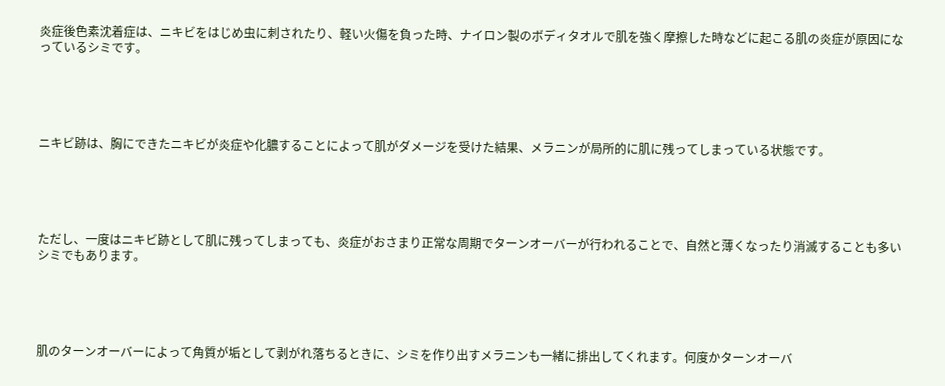炎症後色素沈着症は、ニキビをはじめ虫に刺されたり、軽い火傷を負った時、ナイロン製のボディタオルで肌を強く摩擦した時などに起こる肌の炎症が原因になっているシミです。





ニキビ跡は、胸にできたニキビが炎症や化膿することによって肌がダメージを受けた結果、メラニンが局所的に肌に残ってしまっている状態です。





ただし、一度はニキビ跡として肌に残ってしまっても、炎症がおさまり正常な周期でターンオーバーが行われることで、自然と薄くなったり消滅することも多いシミでもあります。





肌のターンオーバーによって角質が垢として剥がれ落ちるときに、シミを作り出すメラニンも一緒に排出してくれます。何度かターンオーバ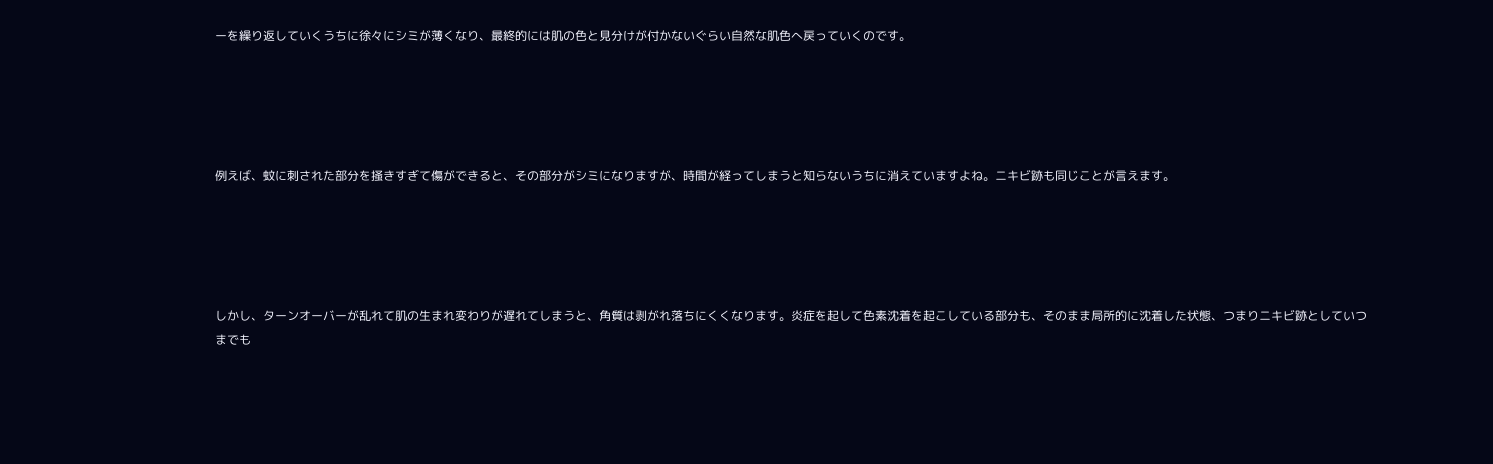ーを繰り返していくうちに徐々にシミが薄くなり、最終的には肌の色と見分けが付かないぐらい自然な肌色へ戻っていくのです。





例えば、蚊に刺された部分を掻きすぎて傷ができると、その部分がシミになりますが、時間が経ってしまうと知らないうちに消えていますよね。ニキビ跡も同じことが言えます。





しかし、ターンオーバーが乱れて肌の生まれ変わりが遅れてしまうと、角質は剥がれ落ちにくくなります。炎症を起して色素沈着を起こしている部分も、そのまま局所的に沈着した状態、つまりニキビ跡としていつまでも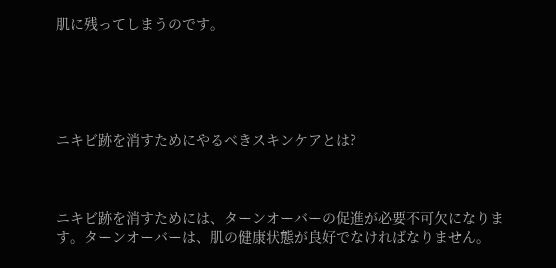肌に残ってしまうのです。





ニキビ跡を消すためにやるべきスキンケアとは?



ニキビ跡を消すためには、ターンオーバーの促進が必要不可欠になります。ターンオーバーは、肌の健康状態が良好でなければなりません。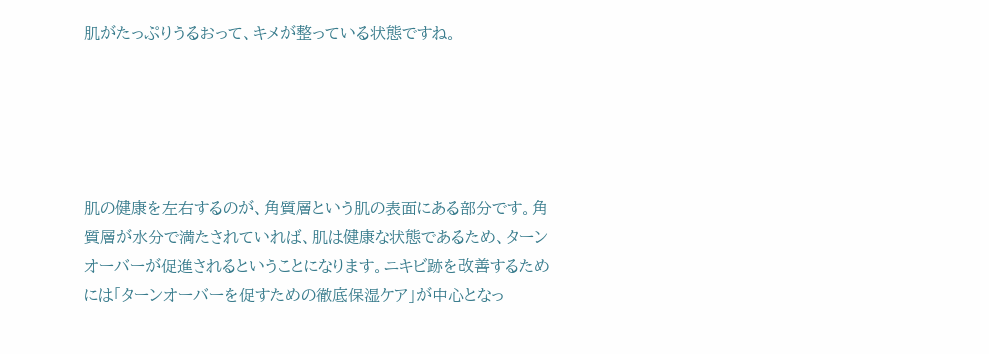肌がたっぷりうるおって、キメが整っている状態ですね。





肌の健康を左右するのが、角質層という肌の表面にある部分です。角質層が水分で満たされていれば、肌は健康な状態であるため、ターンオーバーが促進されるということになります。ニキビ跡を改善するためには「ターンオーバーを促すための徹底保湿ケア」が中心となっ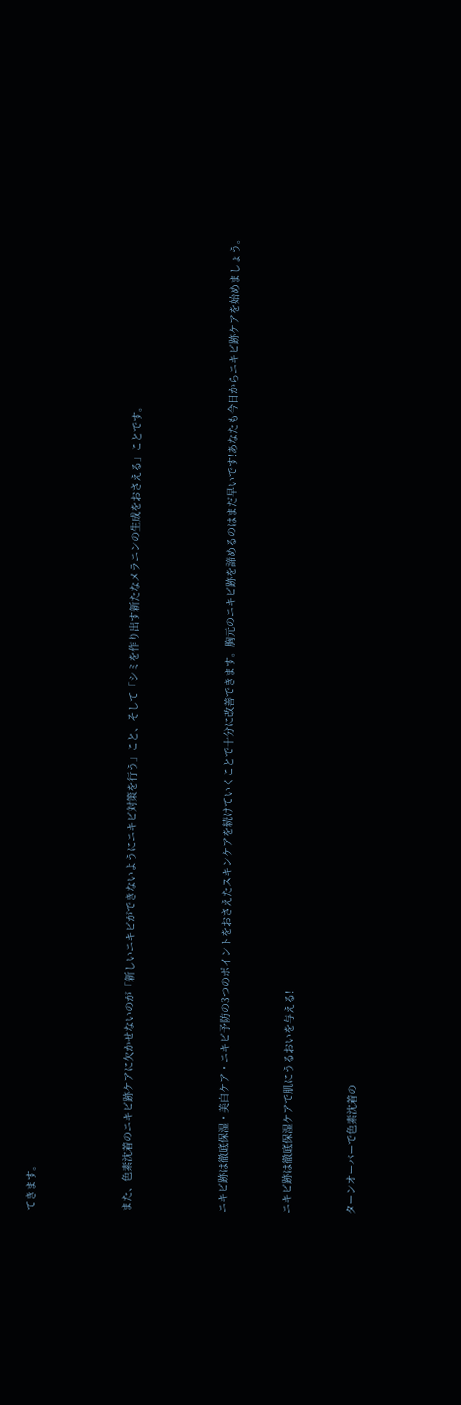てきます。





また、色素沈着のニキビ跡ケアに欠かせないのが「新しいニキビができないようにニキビ対策を行う」こと、そして「シミを作り出す新たなメラニンの生成をおさえる」ことです。





ニキビ跡は徹底保湿・美白ケア・ニキビ予防の3つのポイントをおさえたスキンケアを続けていくことで十分に改善できます。胸元のニキビ跡を諦めるのはまだ早いです!あなたも今日からニキビ跡ケアを始めましょう。



ニキビ跡は徹底保湿ケアで肌にうるおいを与える!



ターンオーバーで色素沈着の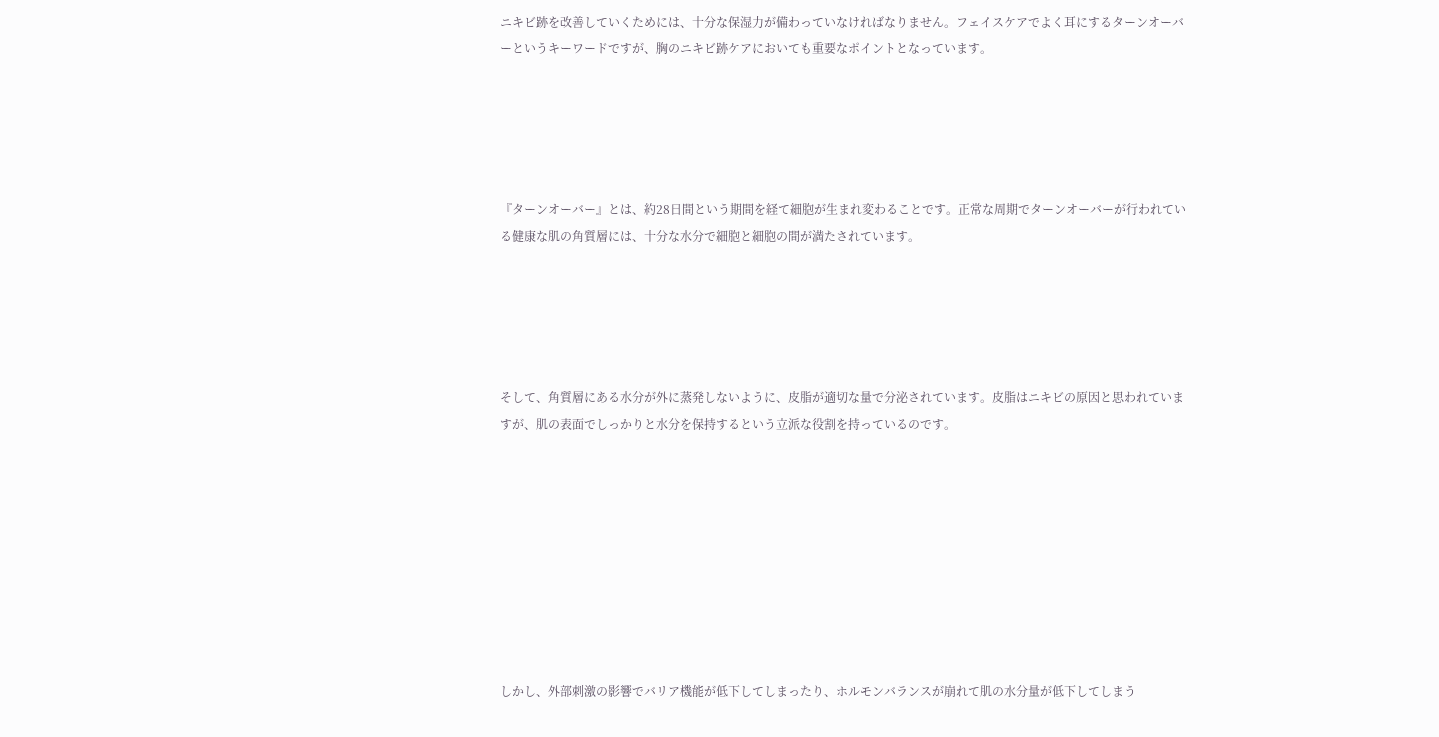ニキビ跡を改善していくためには、十分な保湿力が備わっていなければなりません。フェイスケアでよく耳にするターンオーバーというキーワードですが、胸のニキビ跡ケアにおいても重要なポイントとなっています。





『ターンオーバー』とは、約28日間という期間を経て細胞が生まれ変わることです。正常な周期でターンオーバーが行われている健康な肌の角質層には、十分な水分で細胞と細胞の間が満たされています。





そして、角質層にある水分が外に蒸発しないように、皮脂が適切な量で分泌されています。皮脂はニキビの原因と思われていますが、肌の表面でしっかりと水分を保持するという立派な役割を持っているのです。









しかし、外部刺激の影響でバリア機能が低下してしまったり、ホルモンバランスが崩れて肌の水分量が低下してしまう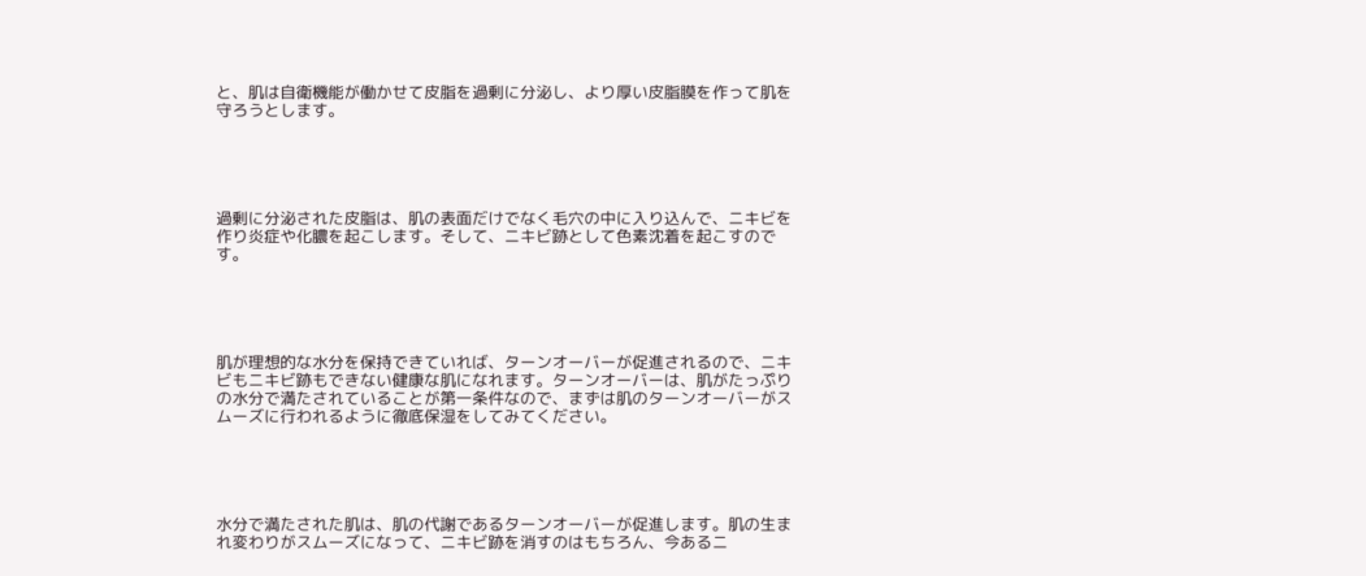と、肌は自衛機能が働かせて皮脂を過剰に分泌し、より厚い皮脂膜を作って肌を守ろうとします。





過剰に分泌された皮脂は、肌の表面だけでなく毛穴の中に入り込んで、ニキビを作り炎症や化膿を起こします。そして、ニキビ跡として色素沈着を起こすのです。





肌が理想的な水分を保持できていれば、ターンオーバーが促進されるので、ニキビもニキビ跡もできない健康な肌になれます。ターンオーバーは、肌がたっぷりの水分で満たされていることが第一条件なので、まずは肌のターンオーバーがスムーズに行われるように徹底保湿をしてみてください。





水分で満たされた肌は、肌の代謝であるターンオーバーが促進します。肌の生まれ変わりがスムーズになって、ニキビ跡を消すのはもちろん、今あるニ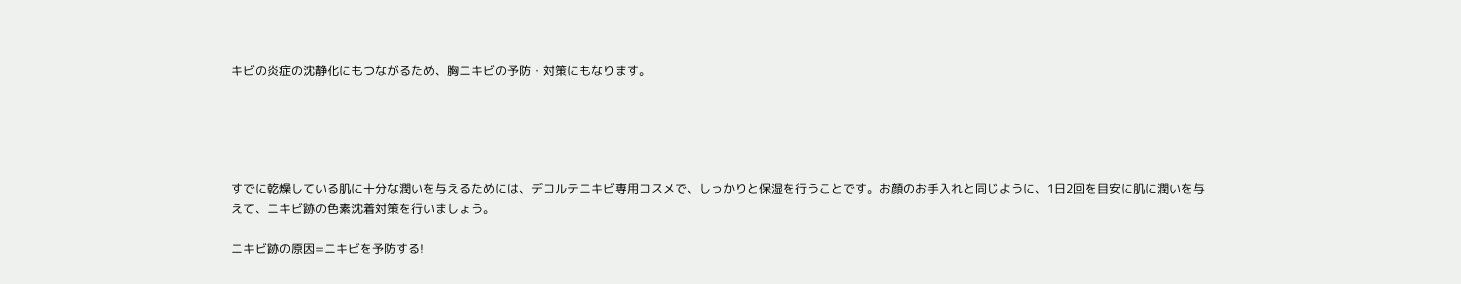キビの炎症の沈静化にもつながるため、胸ニキビの予防・対策にもなります。





すでに乾燥している肌に十分な潤いを与えるためには、デコルテニキビ専用コスメで、しっかりと保湿を行うことです。お顔のお手入れと同じように、1日2回を目安に肌に潤いを与えて、ニキビ跡の色素沈着対策を行いましょう。

ニキビ跡の原因=ニキビを予防する!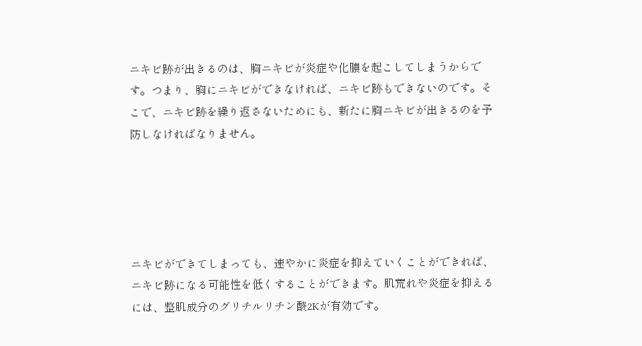ニキビ跡が出きるのは、胸ニキビが炎症や化膿を起こしてしまうからです。つまり、胸にニキビができなければ、ニキビ跡もできないのです。そこで、ニキビ跡を繰り返さないためにも、新たに胸ニキビが出きるのを予防しなければなりません。





ニキビができてしまっても、速やかに炎症を抑えていくことができれば、ニキビ跡になる可能性を低くすることができます。肌荒れや炎症を抑えるには、整肌成分のグリチルリチン酸2Kが有効です。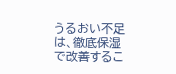うるおい不足は、徹底保湿で改善するこ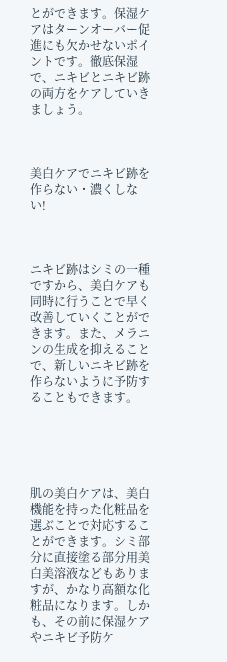とができます。保湿ケアはターンオーバー促進にも欠かせないポイントです。徹底保湿で、ニキビとニキビ跡の両方をケアしていきましょう。



美白ケアでニキビ跡を作らない・濃くしない!



ニキビ跡はシミの一種ですから、美白ケアも同時に行うことで早く改善していくことができます。また、メラニンの生成を抑えることで、新しいニキビ跡を作らないように予防することもできます。





肌の美白ケアは、美白機能を持った化粧品を選ぶことで対応することができます。シミ部分に直接塗る部分用美白美溶液などもありますが、かなり高額な化粧品になります。しかも、その前に保湿ケアやニキビ予防ケ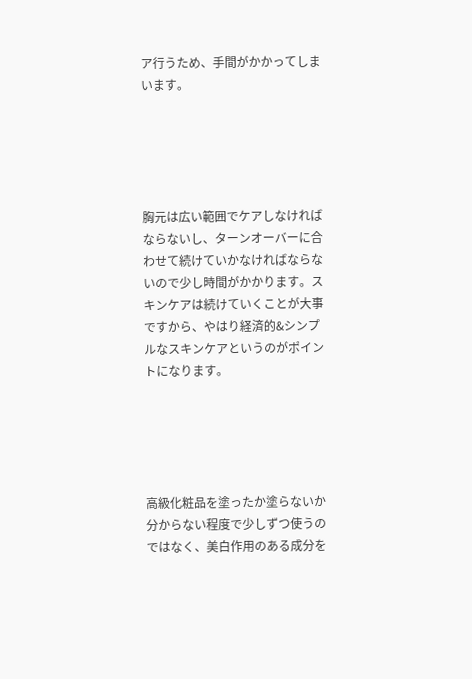ア行うため、手間がかかってしまいます。





胸元は広い範囲でケアしなければならないし、ターンオーバーに合わせて続けていかなければならないので少し時間がかかります。スキンケアは続けていくことが大事ですから、やはり経済的&シンプルなスキンケアというのがポイントになります。





高級化粧品を塗ったか塗らないか分からない程度で少しずつ使うのではなく、美白作用のある成分を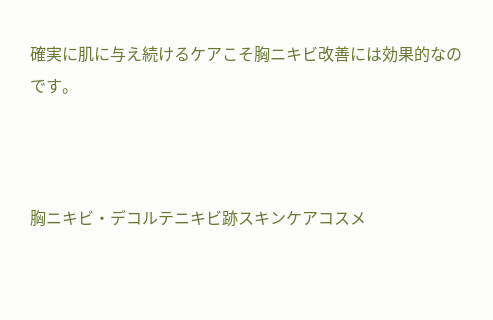確実に肌に与え続けるケアこそ胸ニキビ改善には効果的なのです。



胸ニキビ・デコルテニキビ跡スキンケアコスメ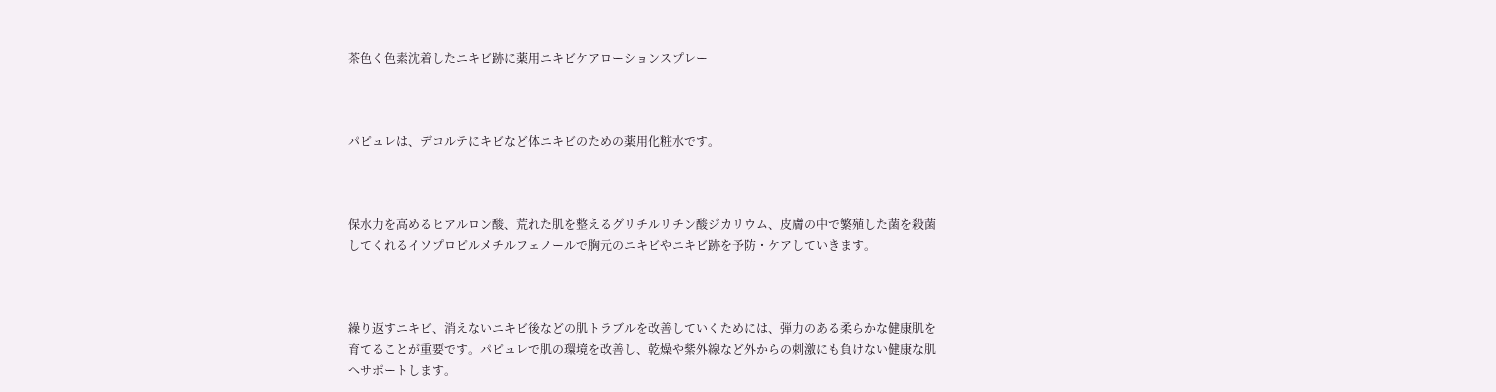茶色く色素沈着したニキビ跡に薬用ニキビケアローションスプレー



パピュレは、デコルテにキビなど体ニキビのための薬用化粧水です。



保水力を高めるヒアルロン酸、荒れた肌を整えるグリチルリチン酸ジカリウム、皮膚の中で繁殖した菌を殺菌してくれるイソプロピルメチルフェノールで胸元のニキビやニキビ跡を予防・ケアしていきます。



繰り返すニキビ、消えないニキビ後などの肌トラブルを改善していくためには、弾力のある柔らかな健康肌を育てることが重要です。パピュレで肌の環境を改善し、乾燥や紫外線など外からの刺激にも負けない健康な肌へサポートします。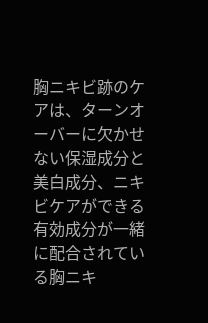胸ニキビ跡のケアは、ターンオーバーに欠かせない保湿成分と美白成分、ニキビケアができる有効成分が一緒に配合されている胸ニキ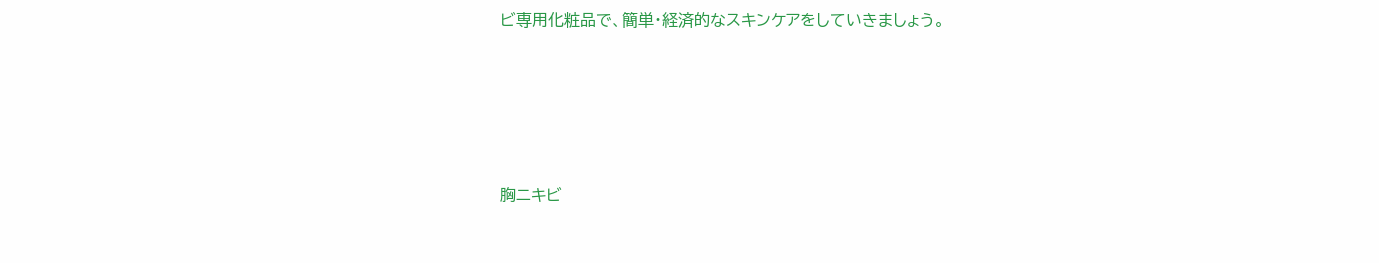ビ専用化粧品で、簡単・経済的なスキンケアをしていきましょう。





胸ニキビ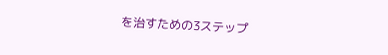を治すための3ステップ